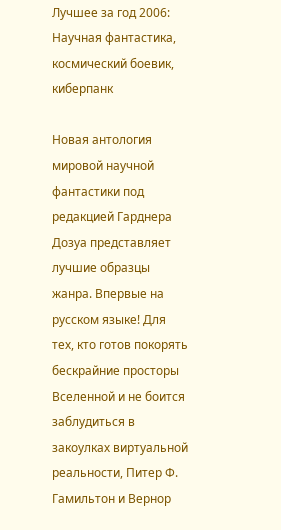Лучшее за год 2006: Научная фантастика, космический боевик, киберпанк

Новая антология мировой научной фантастики под редакцией Гарднера Дозуа представляет лучшие образцы жанра. Впервые на русском языке! Для тех, кто готов покорять бескрайние просторы Вселенной и не боится заблудиться в закоулках виртуальной реальности, Питер Ф. Гамильтон и Вернор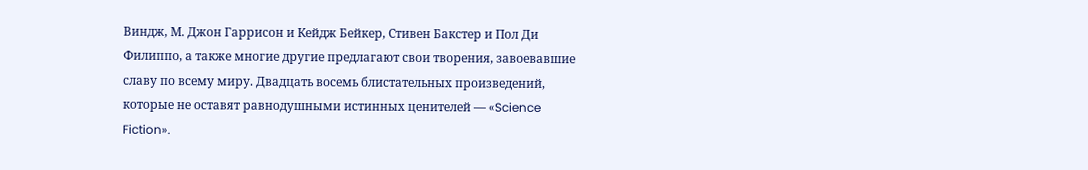Виндж, М. Джон Гаррисон и Кейдж Бейкер, Стивен Бакстер и Пол Ди Филиппо, а также многие другие предлагают свои творения, завоевавшие славу по всему миру. Двадцать восемь блистательных произведений, которые не оставят равнодушными истинных ценителей — «Science Fiction».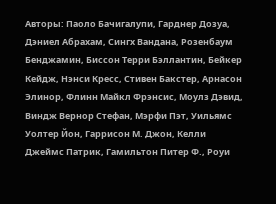Авторы: Паоло Бачигалупи, Гарднер Дозуа, Дэниел Абрахам, Сингх Вандана, Розенбаум Бенджамин, Биссон Терри Бэллантин, Бейкер Кейдж, Нэнси Кресс, Стивен Бакстер, Арнасон Элинор, Флинн Майкл Фрэнсис, Моулз Дэвид, Виндж Вернор Стефан, Мэрфи Пэт, Уильямс Уолтер Йон, Гаррисон М. Джон, Келли Джеймс Патрик, Гамильтон Питер Ф., Роуи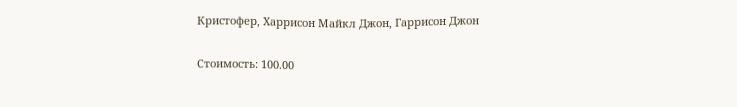Кристофер, Харрисон Майкл Джон, Гаррисон Джон

Стоимость: 100.00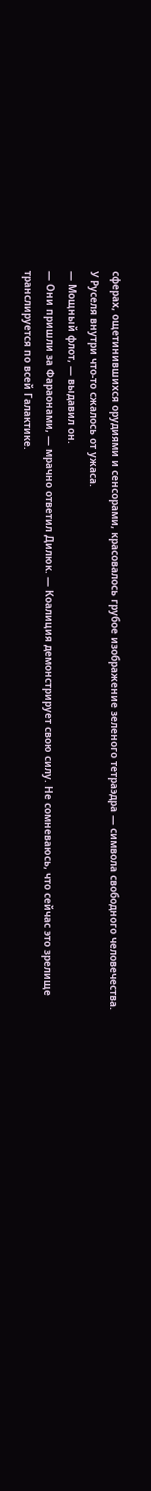сферах, ощетинившихся орудиями и сенсорами, красовалось грубое изображение зеленого тетраэдра — символа свободного человечества.
У Руселя внутри что-то сжалось от ужаса.
— Мощный флот, — выдавил он.
— Они пришли за Фараонами, — мрачно ответил Дилюк. — Коалиция демонстрирует свою силу. Не сомневаюсь, что сейчас это зрелище транслируется по всей Галактике.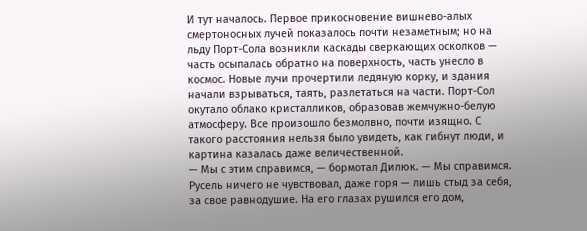И тут началось. Первое прикосновение вишнево-алых смертоносных лучей показалось почти незаметным; но на льду Порт-Сола возникли каскады сверкающих осколков — часть осыпалась обратно на поверхность, часть унесло в космос. Новые лучи прочертили ледяную корку, и здания начали взрываться, таять, разлетаться на части. Порт-Сол окутало облако кристалликов, образовав жемчужно-белую атмосферу. Все произошло безмолвно, почти изящно. С такого расстояния нельзя было увидеть, как гибнут люди, и картина казалась даже величественной.
— Мы с этим справимся, — бормотал Дилюк. — Мы справимся.
Русель ничего не чувствовал, даже горя — лишь стыд за себя, за свое равнодушие. На его глазах рушился его дом,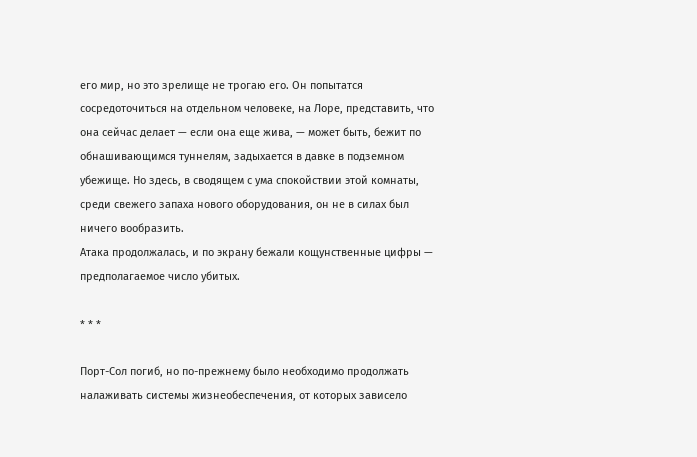его мир, но это зрелище не трогаю его. Он попытатся сосредоточиться на отдельном человеке, на Лоре, представить, что она сейчас делает — если она еще жива, — может быть, бежит по обнашивающимся туннелям, задыхается в давке в подземном убежище. Но здесь, в сводящем с ума спокойствии этой комнаты, среди свежего запаха нового оборудования, он не в силах был ничего вообразить.
Атака продолжалась, и по экрану бежали кощунственные цифры — предполагаемое число убитых.

* * *

Порт-Сол погиб, но по-прежнему было необходимо продолжать налаживать системы жизнеобеспечения, от которых зависело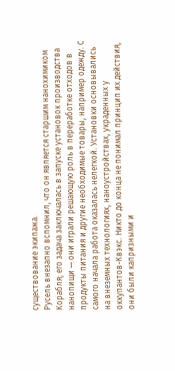существование экипажа.
Русель внезапно вспомнил, что он является старшим нанохимиком Корабля; его задача заключалась в запуске установок производства нанопищи — они играли решающую роль в переработке отходов в продукты питания и другие необходимые товары, например одежду. С самого начала работа оказалась нелегкой. Установки основывались на внеземных технологиях, наноустройствах, украденных у оккупантов-Квэкс. Никто до конца не понимал принцип их действия, они были капризными и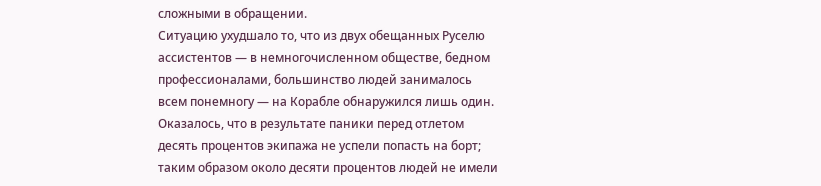сложными в обращении.
Ситуацию ухудшало то, что из двух обещанных Руселю ассистентов — в немногочисленном обществе, бедном профессионалами, большинство людей занималось всем понемногу — на Корабле обнаружился лишь один. Оказалось, что в результате паники перед отлетом десять процентов экипажа не успели попасть на борт; таким образом около десяти процентов людей не имели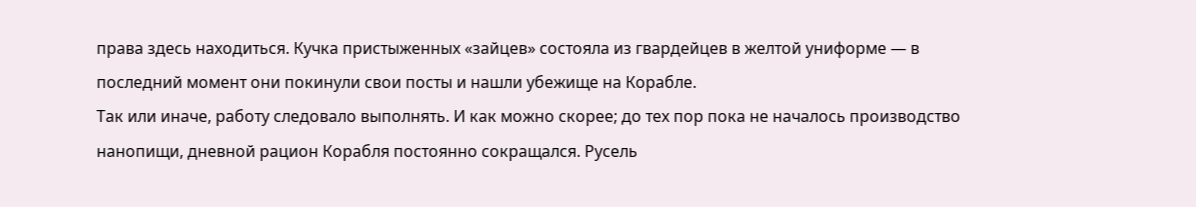права здесь находиться. Кучка пристыженных «зайцев» состояла из гвардейцев в желтой униформе — в последний момент они покинули свои посты и нашли убежище на Корабле.
Так или иначе, работу следовало выполнять. И как можно скорее; до тех пор пока не началось производство нанопищи, дневной рацион Корабля постоянно сокращался. Русель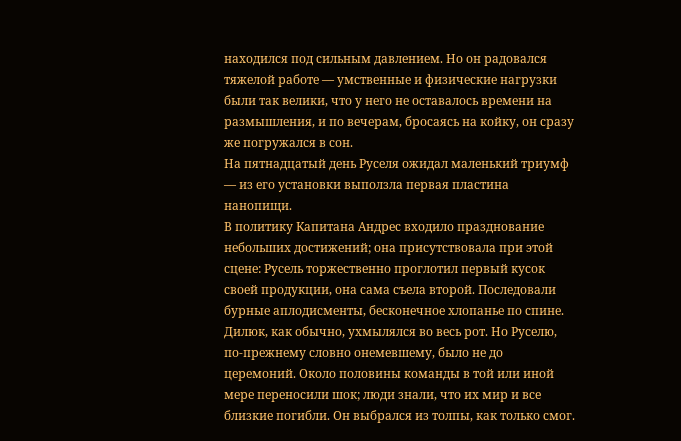находился под сильным давлением. Но он радовался тяжелой работе — умственные и физические нагрузки были так велики, что у него не оставалось времени на размышления, и по вечерам, бросаясь на койку, он сразу же погружался в сон.
На пятнадцатый день Руселя ожидал маленький триумф — из его установки выползла первая пластина нанопищи.
В политику Капитана Андрес входило празднование небольших достижений; она присутствовала при этой сцене: Русель торжественно проглотил первый кусок своей продукции, она сама съела второй. Последовали бурные аплодисменты, бесконечное хлопанье по спине. Дилюк, как обычно, ухмылялся во весь рот. Но Руселю, по-прежнему словно онемевшему, было не до церемоний. Около половины команды в той или иной мере переносили шок; люди знали, что их мир и все близкие погибли. Oн выбрался из толпы, как только смог.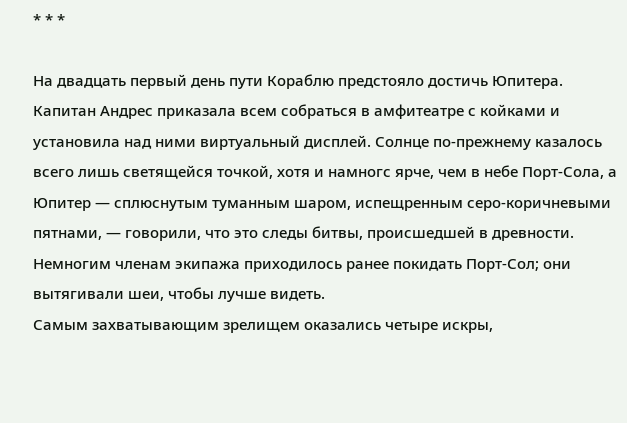* * *

На двадцать первый день пути Кораблю предстояло достичь Юпитера.
Капитан Андрес приказала всем собраться в амфитеатре с койками и установила над ними виртуальный дисплей. Солнце по-прежнему казалось всего лишь светящейся точкой, хотя и намногс ярче, чем в небе Порт-Сола, а Юпитер — сплюснутым туманным шаром, испещренным серо-коричневыми пятнами, — говорили, что это следы битвы, происшедшей в древности. Немногим членам экипажа приходилось ранее покидать Порт-Сол; они вытягивали шеи, чтобы лучше видеть.
Самым захватывающим зрелищем оказались четыре искры,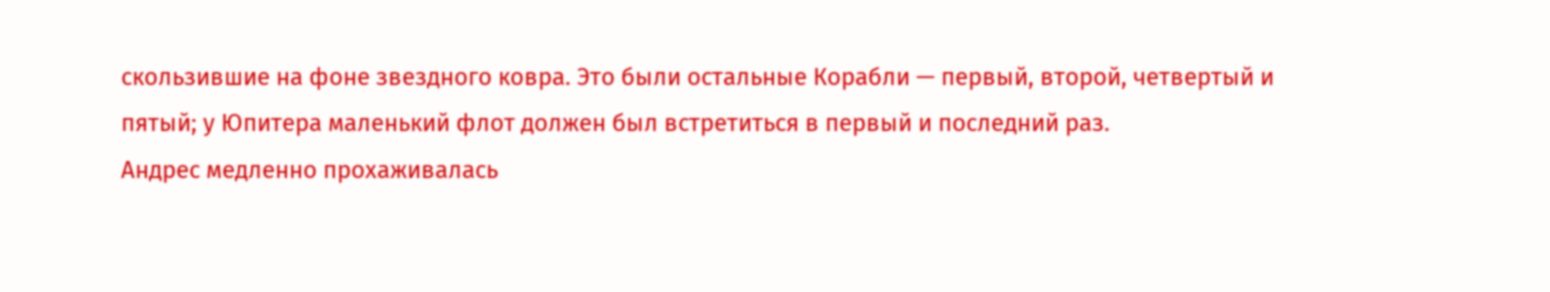скользившие на фоне звездного ковра. Это были остальные Корабли — первый, второй, четвертый и пятый; у Юпитера маленький флот должен был встретиться в первый и последний раз.
Андрес медленно прохаживалась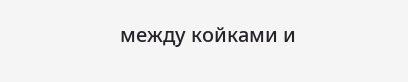между койками и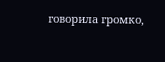говорила громко,